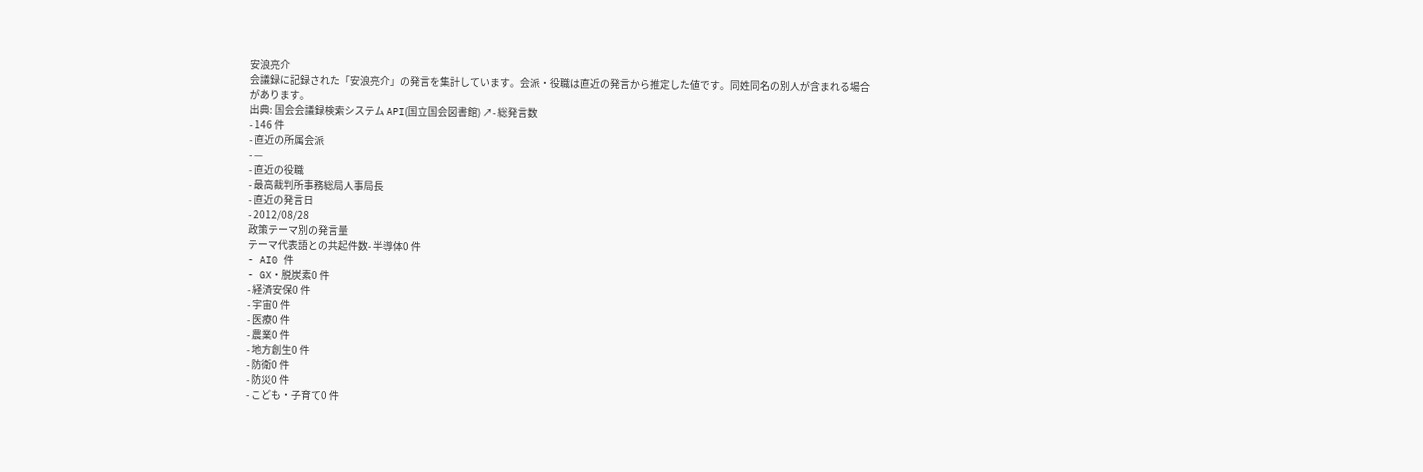安浪亮介
会議録に記録された「安浪亮介」の発言を集計しています。会派・役職は直近の発言から推定した値です。同姓同名の別人が含まれる場合があります。
出典: 国会会議録検索システム API(国立国会図書館) ↗- 総発言数
- 146 件
- 直近の所属会派
- —
- 直近の役職
- 最高裁判所事務総局人事局長
- 直近の発言日
- 2012/08/28
政策テーマ別の発言量
テーマ代表語との共起件数- 半導体0 件
- AI0 件
- GX・脱炭素0 件
- 経済安保0 件
- 宇宙0 件
- 医療0 件
- 農業0 件
- 地方創生0 件
- 防衛0 件
- 防災0 件
- こども・子育て0 件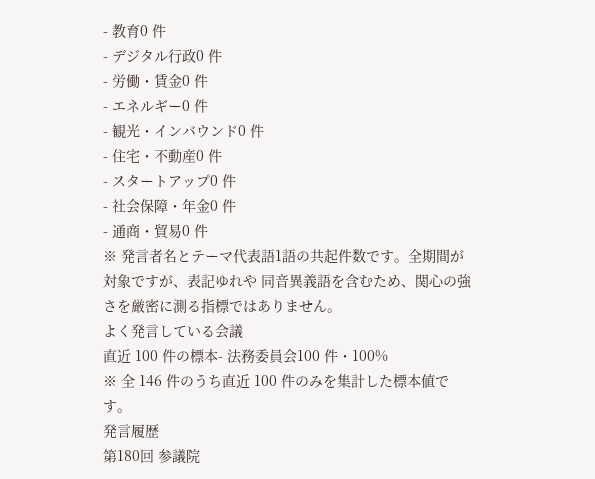- 教育0 件
- デジタル行政0 件
- 労働・賃金0 件
- エネルギー0 件
- 観光・インバウンド0 件
- 住宅・不動産0 件
- スタートアップ0 件
- 社会保障・年金0 件
- 通商・貿易0 件
※ 発言者名とテーマ代表語1語の共起件数です。全期間が対象ですが、表記ゆれや 同音異義語を含むため、関心の強さを厳密に測る指標ではありません。
よく発言している会議
直近 100 件の標本- 法務委員会100 件・100%
※ 全 146 件のうち直近 100 件のみを集計した標本値です。
発言履歴
第180回 参議院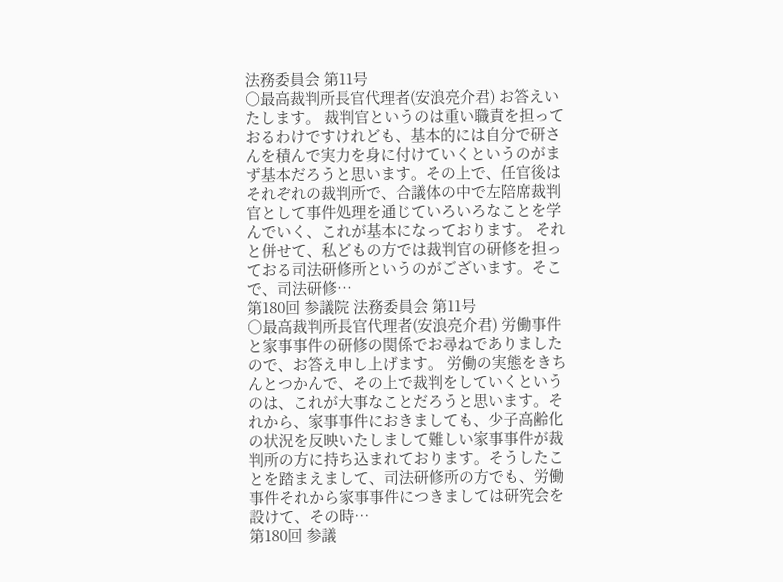法務委員会 第11号
○最高裁判所長官代理者(安浪亮介君) お答えいたします。 裁判官というのは重い職責を担っておるわけですけれども、基本的には自分で研さんを積んで実力を身に付けていくというのがまず基本だろうと思います。その上で、任官後はそれぞれの裁判所で、合議体の中で左陪席裁判官として事件処理を通じていろいろなことを学んでいく、これが基本になっております。 それと併せて、私どもの方では裁判官の研修を担っておる司法研修所というのがございます。そこで、司法研修…
第180回 参議院 法務委員会 第11号
○最高裁判所長官代理者(安浪亮介君) 労働事件と家事事件の研修の関係でお尋ねでありましたので、お答え申し上げます。 労働の実態をきちんとつかんで、その上で裁判をしていくというのは、これが大事なことだろうと思います。それから、家事事件におきましても、少子高齢化の状況を反映いたしまして難しい家事事件が裁判所の方に持ち込まれております。そうしたことを踏まえまして、司法研修所の方でも、労働事件それから家事事件につきましては研究会を設けて、その時…
第180回 参議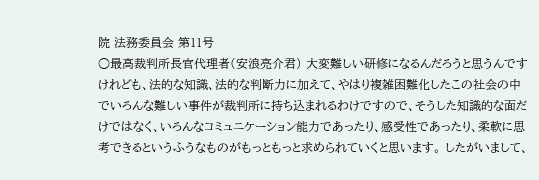院 法務委員会 第11号
○最高裁判所長官代理者(安浪亮介君) 大変難しい研修になるんだろうと思うんですけれども、法的な知識、法的な判断力に加えて、やはり複雑困難化したこの社会の中でいろんな難しい事件が裁判所に持ち込まれるわけですので、そうした知識的な面だけではなく、いろんなコミュニケーション能力であったり、感受性であったり、柔軟に思考できるというふうなものがもっともっと求められていくと思います。 したがいまして、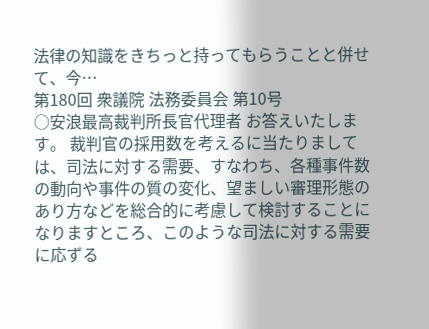法律の知識をきちっと持ってもらうことと併せて、今…
第180回 衆議院 法務委員会 第10号
○安浪最高裁判所長官代理者 お答えいたします。 裁判官の採用数を考えるに当たりましては、司法に対する需要、すなわち、各種事件数の動向や事件の質の変化、望ましい審理形態のあり方などを総合的に考慮して検討することになりますところ、このような司法に対する需要に応ずる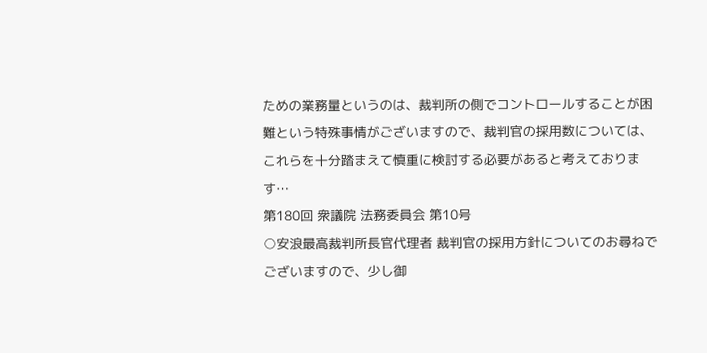ための業務量というのは、裁判所の側でコントロールすることが困難という特殊事情がございますので、裁判官の採用数については、これらを十分踏まえて慎重に検討する必要があると考えております…
第180回 衆議院 法務委員会 第10号
○安浪最高裁判所長官代理者 裁判官の採用方針についてのお尋ねでございますので、少し御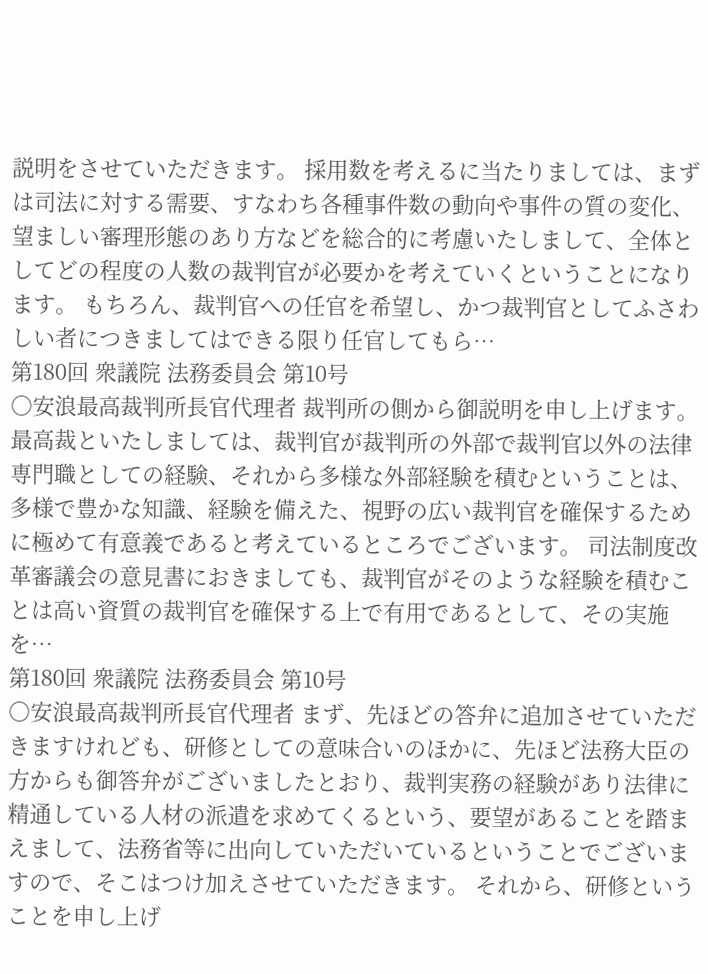説明をさせていただきます。 採用数を考えるに当たりましては、まずは司法に対する需要、すなわち各種事件数の動向や事件の質の変化、望ましい審理形態のあり方などを総合的に考慮いたしまして、全体としてどの程度の人数の裁判官が必要かを考えていくということになります。 もちろん、裁判官への任官を希望し、かつ裁判官としてふさわしい者につきましてはできる限り任官してもら…
第180回 衆議院 法務委員会 第10号
○安浪最高裁判所長官代理者 裁判所の側から御説明を申し上げます。 最高裁といたしましては、裁判官が裁判所の外部で裁判官以外の法律専門職としての経験、それから多様な外部経験を積むということは、多様で豊かな知識、経験を備えた、視野の広い裁判官を確保するために極めて有意義であると考えているところでございます。 司法制度改革審議会の意見書におきましても、裁判官がそのような経験を積むことは高い資質の裁判官を確保する上で有用であるとして、その実施を…
第180回 衆議院 法務委員会 第10号
○安浪最高裁判所長官代理者 まず、先ほどの答弁に追加させていただきますけれども、研修としての意味合いのほかに、先ほど法務大臣の方からも御答弁がございましたとおり、裁判実務の経験があり法律に精通している人材の派遣を求めてくるという、要望があることを踏まえまして、法務省等に出向していただいているということでございますので、そこはつけ加えさせていただきます。 それから、研修ということを申し上げ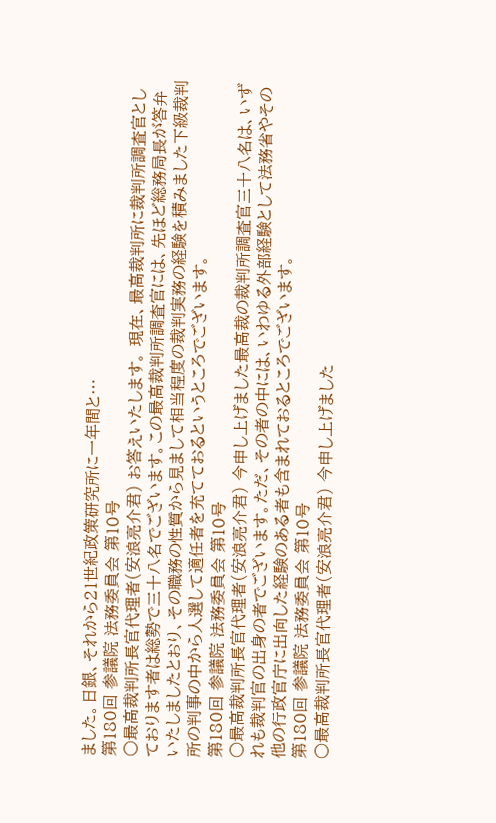ました。日銀、それから21世紀政策研究所に一年間と…
第180回 参議院 法務委員会 第10号
○最高裁判所長官代理者(安浪亮介君) お答えいたします。 現在、最高裁判所に裁判所調査官としております者は総勢で三十八名でございます。この最高裁判所調査官には、先ほど総務局長が答弁いたしましたとおり、その職務の性質から見まして相当程度の裁判実務の経験を積みました下級裁判所の判事の中から人選して適任者を充てておるというところでございます。
第180回 参議院 法務委員会 第10号
○最高裁判所長官代理者(安浪亮介君) 今申し上げました最高裁の裁判所調査官三十八名は、いずれも裁判官の出身の者でございます。ただ、その者の中には、いわゆる外部経験として法務省やその他の行政官庁に出向した経験のある者も含まれておるところでございます。
第180回 参議院 法務委員会 第10号
○最高裁判所長官代理者(安浪亮介君) 今申し上げました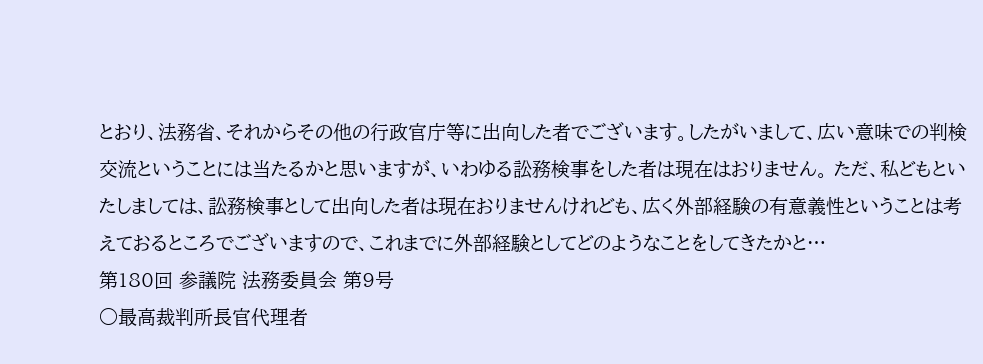とおり、法務省、それからその他の行政官庁等に出向した者でございます。したがいまして、広い意味での判検交流ということには当たるかと思いますが、いわゆる訟務検事をした者は現在はおりません。 ただ、私どもといたしましては、訟務検事として出向した者は現在おりませんけれども、広く外部経験の有意義性ということは考えておるところでございますので、これまでに外部経験としてどのようなことをしてきたかと…
第180回 参議院 法務委員会 第9号
○最高裁判所長官代理者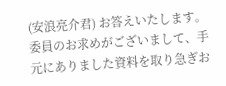(安浪亮介君) お答えいたします。 委員のお求めがございまして、手元にありました資料を取り急ぎお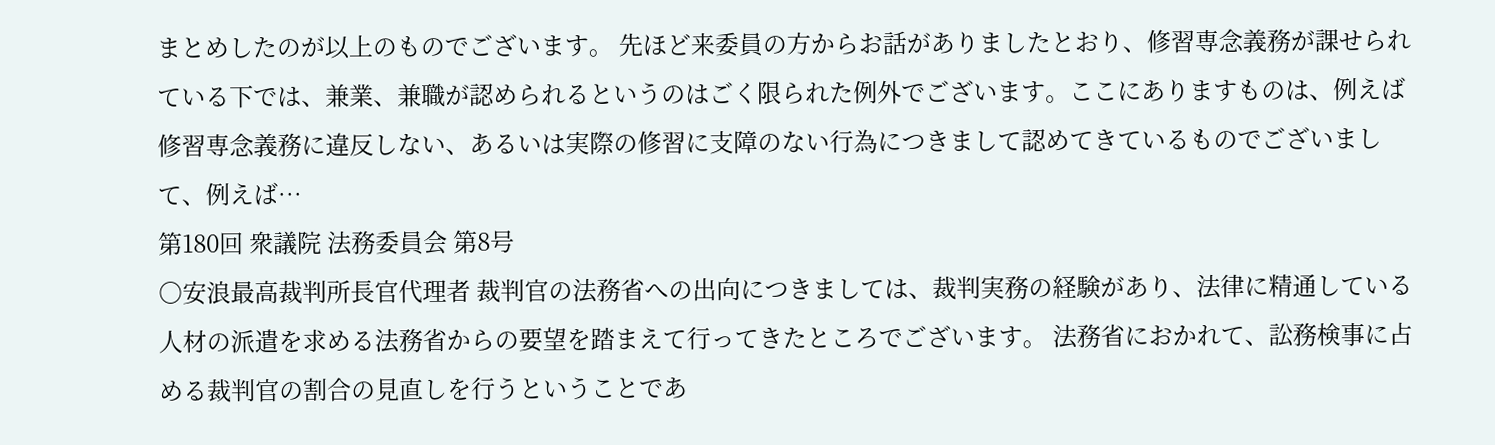まとめしたのが以上のものでございます。 先ほど来委員の方からお話がありましたとおり、修習専念義務が課せられている下では、兼業、兼職が認められるというのはごく限られた例外でございます。ここにありますものは、例えば修習専念義務に違反しない、あるいは実際の修習に支障のない行為につきまして認めてきているものでございまして、例えば…
第180回 衆議院 法務委員会 第8号
○安浪最高裁判所長官代理者 裁判官の法務省への出向につきましては、裁判実務の経験があり、法律に精通している人材の派遣を求める法務省からの要望を踏まえて行ってきたところでございます。 法務省におかれて、訟務検事に占める裁判官の割合の見直しを行うということであ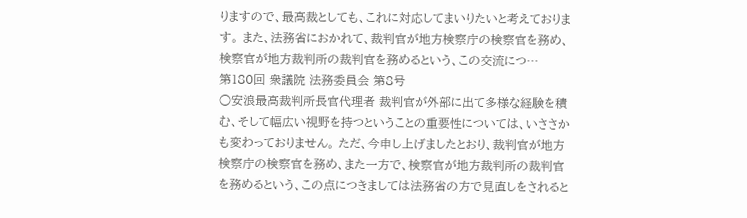りますので、最高裁としても、これに対応してまいりたいと考えております。 また、法務省におかれて、裁判官が地方検察庁の検察官を務め、検察官が地方裁判所の裁判官を務めるという、この交流につ…
第180回 衆議院 法務委員会 第8号
○安浪最高裁判所長官代理者 裁判官が外部に出て多様な経験を積む、そして幅広い視野を持つということの重要性については、いささかも変わっておりません。 ただ、今申し上げましたとおり、裁判官が地方検察庁の検察官を務め、また一方で、検察官が地方裁判所の裁判官を務めるという、この点につきましては法務省の方で見直しをされると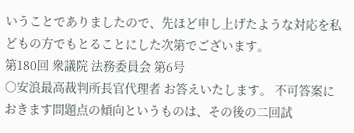いうことでありましたので、先ほど申し上げたような対応を私どもの方でもとることにした次第でございます。
第180回 衆議院 法務委員会 第6号
○安浪最高裁判所長官代理者 お答えいたします。 不可答案におきます問題点の傾向というものは、その後の二回試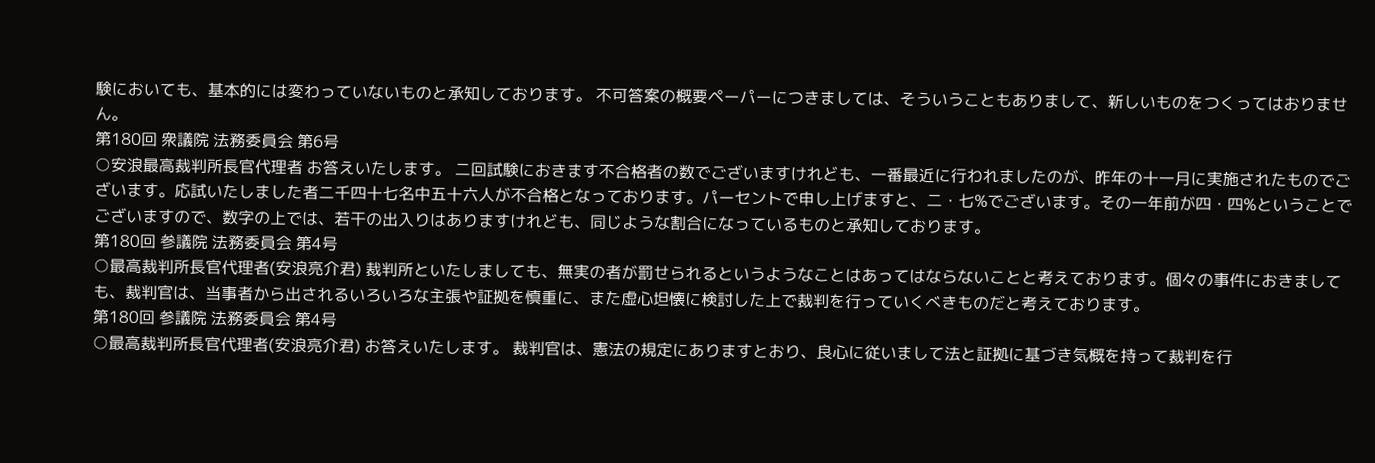験においても、基本的には変わっていないものと承知しております。 不可答案の概要ペーパーにつきましては、そういうこともありまして、新しいものをつくってはおりません。
第180回 衆議院 法務委員会 第6号
○安浪最高裁判所長官代理者 お答えいたします。 二回試験におきます不合格者の数でございますけれども、一番最近に行われましたのが、昨年の十一月に実施されたものでございます。応試いたしました者二千四十七名中五十六人が不合格となっております。パーセントで申し上げますと、二・七%でございます。その一年前が四・四%ということでございますので、数字の上では、若干の出入りはありますけれども、同じような割合になっているものと承知しております。
第180回 参議院 法務委員会 第4号
○最高裁判所長官代理者(安浪亮介君) 裁判所といたしましても、無実の者が罰せられるというようなことはあってはならないことと考えております。個々の事件におきましても、裁判官は、当事者から出されるいろいろな主張や証拠を慎重に、また虚心坦懐に検討した上で裁判を行っていくべきものだと考えております。
第180回 参議院 法務委員会 第4号
○最高裁判所長官代理者(安浪亮介君) お答えいたします。 裁判官は、憲法の規定にありますとおり、良心に従いまして法と証拠に基づき気概を持って裁判を行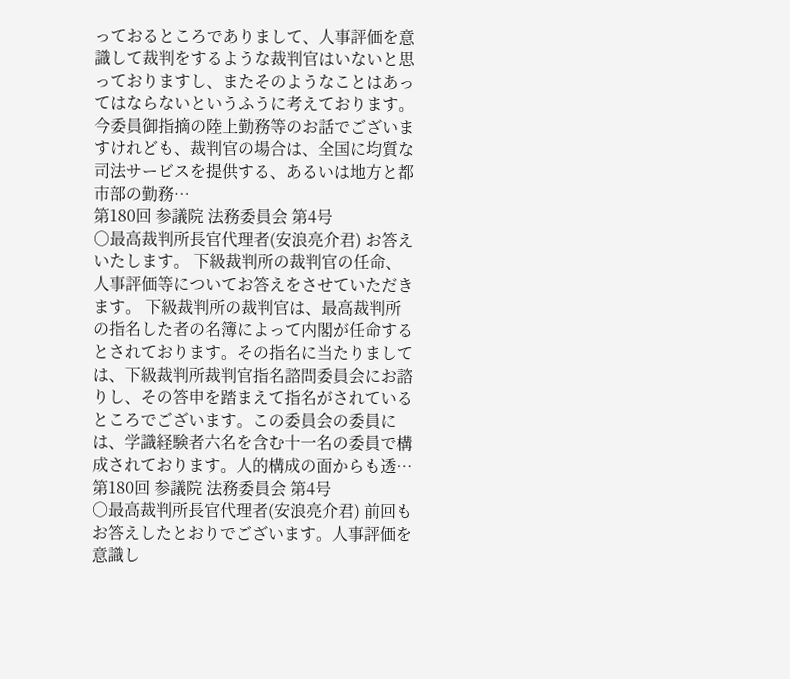っておるところでありまして、人事評価を意識して裁判をするような裁判官はいないと思っておりますし、またそのようなことはあってはならないというふうに考えております。 今委員御指摘の陸上勤務等のお話でございますけれども、裁判官の場合は、全国に均質な司法サービスを提供する、あるいは地方と都市部の勤務…
第180回 参議院 法務委員会 第4号
○最高裁判所長官代理者(安浪亮介君) お答えいたします。 下級裁判所の裁判官の任命、人事評価等についてお答えをさせていただきます。 下級裁判所の裁判官は、最高裁判所の指名した者の名簿によって内閣が任命するとされております。その指名に当たりましては、下級裁判所裁判官指名諮問委員会にお諮りし、その答申を踏まえて指名がされているところでございます。この委員会の委員には、学識経験者六名を含む十一名の委員で構成されております。人的構成の面からも透…
第180回 参議院 法務委員会 第4号
○最高裁判所長官代理者(安浪亮介君) 前回もお答えしたとおりでございます。人事評価を意識し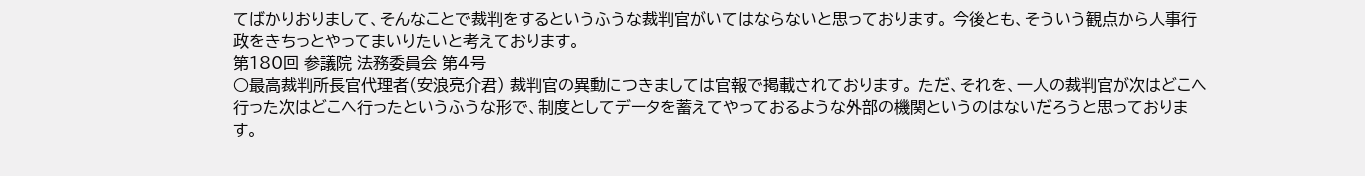てばかりおりまして、そんなことで裁判をするというふうな裁判官がいてはならないと思っております。 今後とも、そういう観点から人事行政をきちっとやってまいりたいと考えております。
第180回 参議院 法務委員会 第4号
○最高裁判所長官代理者(安浪亮介君) 裁判官の異動につきましては官報で掲載されております。 ただ、それを、一人の裁判官が次はどこへ行った次はどこへ行ったというふうな形で、制度としてデータを蓄えてやっておるような外部の機関というのはないだろうと思っております。